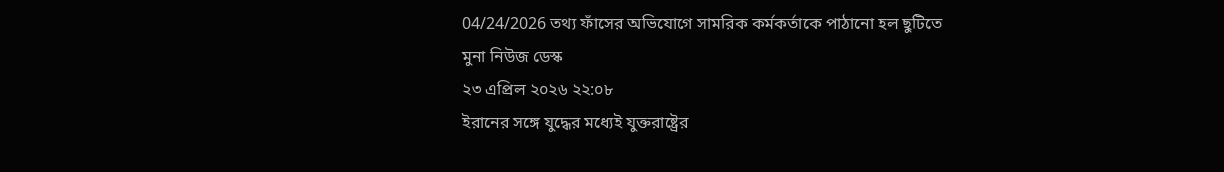04/24/2026 তথ্য ফাঁসের অভিযোগে সামরিক কর্মকর্তাকে পাঠানো হল ছুটিতে
মুনা নিউজ ডেস্ক
২৩ এপ্রিল ২০২৬ ২২:০৮
ইরানের সঙ্গে যুদ্ধের মধ্যেই যুক্তরাষ্ট্রের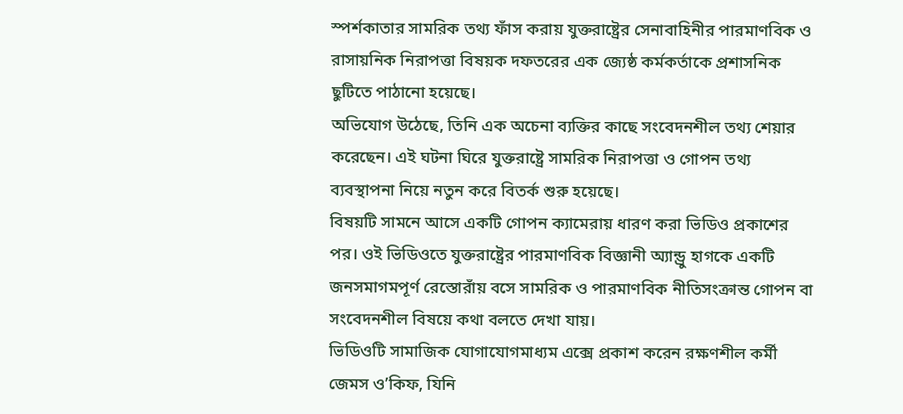স্পর্শকাতার সামরিক তথ্য ফাঁস করায় যুক্তরাষ্ট্রের সেনাবাহিনীর পারমাণবিক ও রাসায়নিক নিরাপত্তা বিষয়ক দফতরের এক জ্যেষ্ঠ কর্মকর্তাকে প্রশাসনিক ছুটিতে পাঠানো হয়েছে।
অভিযোগ উঠেছে, তিনি এক অচেনা ব্যক্তির কাছে সংবেদনশীল তথ্য শেয়ার করেছেন। এই ঘটনা ঘিরে যুক্তরাষ্ট্রে সামরিক নিরাপত্তা ও গোপন তথ্য ব্যবস্থাপনা নিয়ে নতুন করে বিতর্ক শুরু হয়েছে।
বিষয়টি সামনে আসে একটি গোপন ক্যামেরায় ধারণ করা ভিডিও প্রকাশের পর। ওই ভিডিওতে যুক্তরাষ্ট্রের পারমাণবিক বিজ্ঞানী অ্যান্ড্রু হাগকে একটি জনসমাগমপূর্ণ রেস্তোরাঁয় বসে সামরিক ও পারমাণবিক নীতিসংক্রান্ত গোপন বা সংবেদনশীল বিষয়ে কথা বলতে দেখা যায়।
ভিডিওটি সামাজিক যোগাযোগমাধ্যম এক্সে প্রকাশ করেন রক্ষণশীল কর্মী জেমস ও’কিফ, যিনি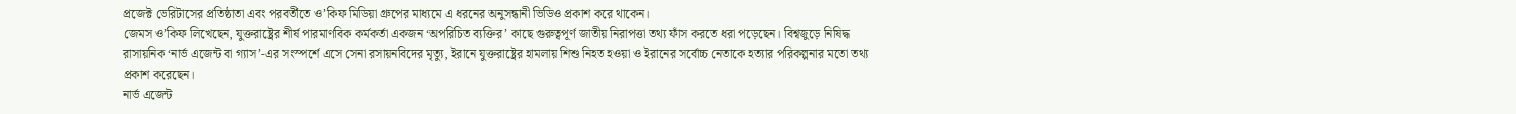প্রজেক্ট ভেরিটাসের প্রতিষ্ঠাতা এবং পরবর্তীতে ও’কিফ মিডিয়া গ্রুপের মাধ্যমে এ ধরনের অনুসন্ধানী ভিডিও প্রকাশ করে থাকেন।
জেমস ও’কিফ লিখেছেন, যুক্তরাষ্ট্রের শীর্ষ পারমাণবিক কর্মকর্তা একজন ‘অপরিচিত ব্যক্তির’ কাছে গুরুত্বপূর্ণ জাতীয় নিরাপত্তা তথ্য ফাঁস করতে ধরা পড়েছেন। বিশ্বজুড়ে নিষিদ্ধ রাসায়নিক ‘নার্ভ এজেন্ট বা গ্যাস’-এর সংস্পর্শে এসে সেনা রসায়নবিদের মৃত্যু, ইরানে যুক্তরাষ্ট্রের হামলায় শিশু নিহত হওয়া ও ইরানের সর্বোচ্চ নেতাকে হত্যার পরিকল্পনার মতো তথ্য প্রকাশ করেছেন।
নার্ভ এজেন্ট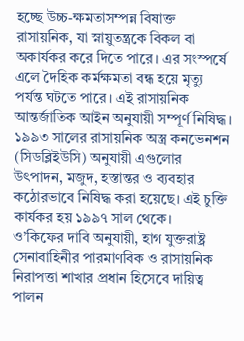হচ্ছে উচ্চ-ক্ষমতাসম্পন্ন বিষাক্ত রাসায়নিক, যা স্নায়ুতন্ত্রকে বিকল বা অকার্যকর করে দিতে পারে। এর সংস্পর্ষে এলে দৈহিক কর্মক্ষমতা বন্ধ হয়ে মৃত্যু পর্যন্ত ঘটতে পারে। এই রাসায়নিক আন্তর্জাতিক আইন অনুযায়ী সম্পূর্ণ নিষিদ্ধ। ১৯৯৩ সালের রাসায়নিক অস্ত্র কনভেনশন (সিডব্লিইউসি) অনুযায়ী এগুলোর উৎপাদন, মজুদ, হস্তান্তর ও ব্যবহার কঠোরভাবে নিষিদ্ধ করা হয়েছে। এই চুক্তি কার্যকর হয় ১৯৯৭ সাল থেকে।
ও’কিফের দাবি অনুযায়ী, হাগ যুক্তরাষ্ট্র সেনাবাহিনীর পারমাণবিক ও রাসায়নিক নিরাপত্তা শাখার প্রধান হিসেবে দায়িত্ব পালন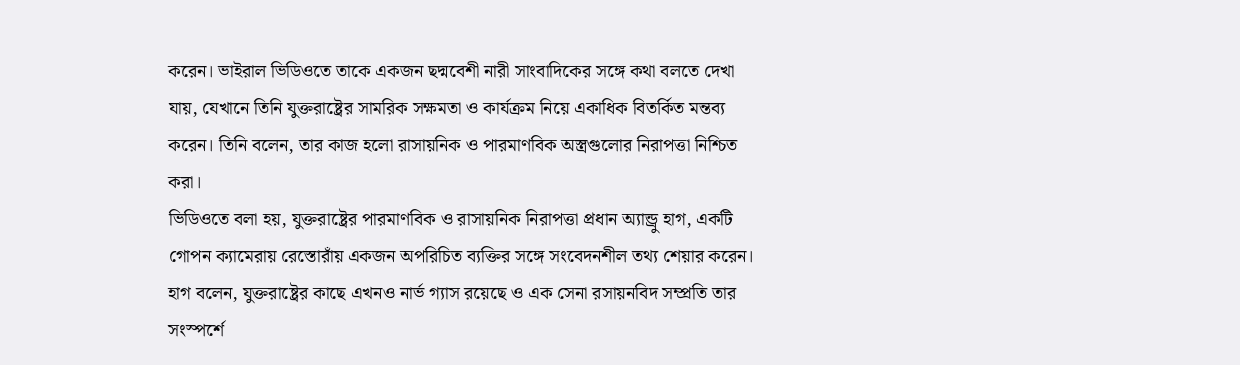করেন। ভাইরাল ভিডিওতে তাকে একজন ছদ্মবেশী নারী সাংবাদিকের সঙ্গে কথা বলতে দেখা যায়, যেখানে তিনি যুক্তরাষ্ট্রের সামরিক সক্ষমতা ও কার্যক্রম নিয়ে একাধিক বিতর্কিত মন্তব্য করেন। তিনি বলেন, তার কাজ হলো রাসায়নিক ও পারমাণবিক অস্ত্রগুলোর নিরাপত্তা নিশ্চিত করা।
ভিডিওতে বলা হয়, যুক্তরাষ্ট্রের পারমাণবিক ও রাসায়নিক নিরাপত্তা প্রধান অ্যান্ড্রু হাগ, একটি গোপন ক্যামেরায় রেস্তোরাঁয় একজন অপরিচিত ব্যক্তির সঙ্গে সংবেদনশীল তথ্য শেয়ার করেন। হাগ বলেন, যুক্তরাষ্ট্রের কাছে এখনও নার্ভ গ্যাস রয়েছে ও এক সেনা রসায়নবিদ সম্প্রতি তার সংস্পর্শে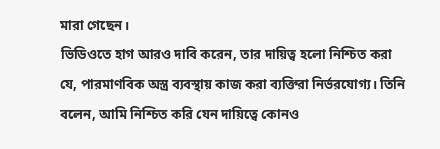মারা গেছেন।
ভিডিওতে হাগ আরও দাবি করেন, তার দায়িত্ব হলো নিশ্চিত করা যে, পারমাণবিক অস্ত্র ব্যবস্থায় কাজ করা ব্যক্তিরা নির্ভরযোগ্য। তিনি বলেন, আমি নিশ্চিত করি যেন দায়িত্বে কোনও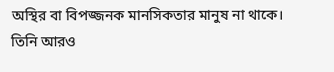অস্থির বা বিপজ্জনক মানসিকতার মানুষ না থাকে।
তিনি আরও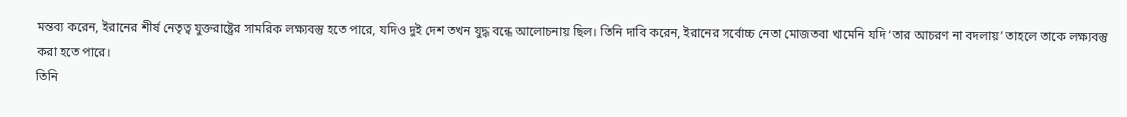মন্তব্য করেন, ইরানের শীর্ষ নেতৃত্ব যুক্তরাষ্ট্রের সামরিক লক্ষ্যবস্তু হতে পারে, যদিও দুই দেশ তখন যুদ্ধ বন্ধে আলোচনায় ছিল। তিনি দাবি করেন, ইরানের সর্বোচ্চ নেতা মোজতবা খামেনি যদি ‘তার আচরণ না বদলায়’ তাহলে তাকে লক্ষ্যবস্তু করা হতে পারে।
তিনি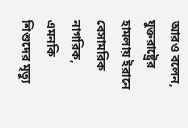আরও বলেন, যুক্তরাষ্ট্রের হামলায় ইরানে বেসামরিক নাগরিক, এমনকি শিশুদের মৃত্যু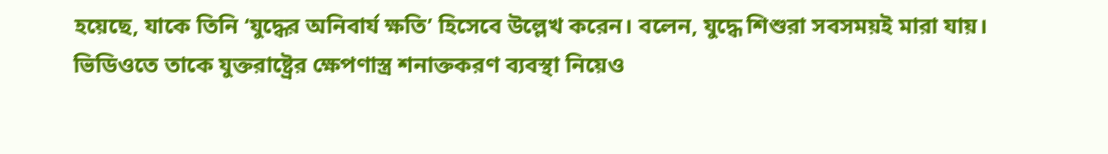হয়েছে, যাকে তিনি ‘যুদ্ধের অনিবার্য ক্ষতি’ হিসেবে উল্লেখ করেন। বলেন, যুদ্ধে শিশুরা সবসময়ই মারা যায়।
ভিডিওতে তাকে যুক্তরাষ্ট্রের ক্ষেপণাস্ত্র শনাক্তকরণ ব্যবস্থা নিয়েও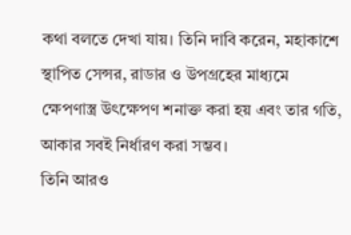কথা বলতে দেখা যায়। তিনি দাবি করেন, মহাকাশে স্থাপিত সেন্সর, রাডার ও উপগ্রহের মাধ্যমে ক্ষেপণাস্ত্র উৎক্ষেপণ শনাক্ত করা হয় এবং তার গতি, আকার সবই নির্ধারণ করা সম্ভব।
তিনি আরও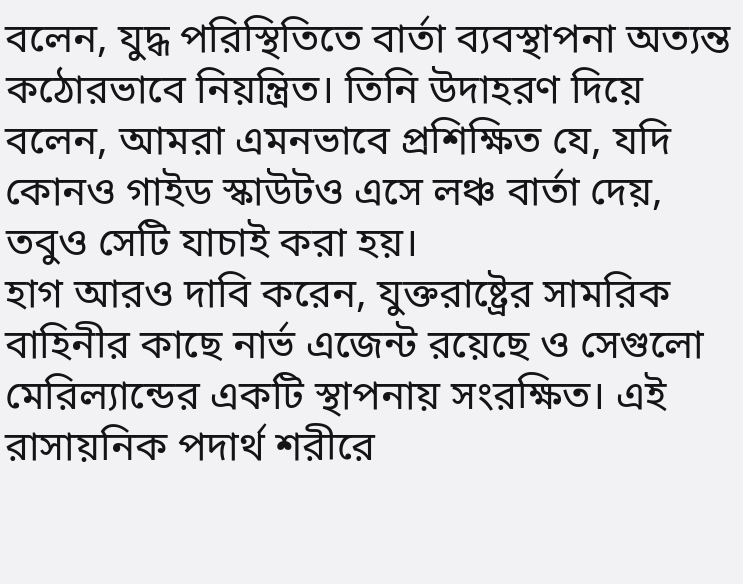বলেন, যুদ্ধ পরিস্থিতিতে বার্তা ব্যবস্থাপনা অত্যন্ত কঠোরভাবে নিয়ন্ত্রিত। তিনি উদাহরণ দিয়ে বলেন, আমরা এমনভাবে প্রশিক্ষিত যে, যদি কোনও গাইড স্কাউটও এসে লঞ্চ বার্তা দেয়, তবুও সেটি যাচাই করা হয়।
হাগ আরও দাবি করেন, যুক্তরাষ্ট্রের সামরিক বাহিনীর কাছে নার্ভ এজেন্ট রয়েছে ও সেগুলো মেরিল্যান্ডের একটি স্থাপনায় সংরক্ষিত। এই রাসায়নিক পদার্থ শরীরে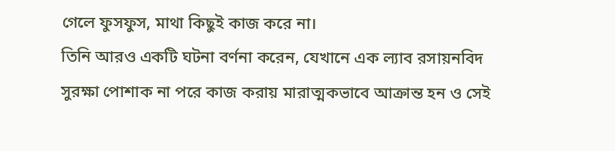গেলে ফুসফুস, মাথা কিছুই কাজ করে না।
তিনি আরও একটি ঘটনা বর্ণনা করেন, যেখানে এক ল্যাব রসায়নবিদ সুরক্ষা পোশাক না পরে কাজ করায় মারাত্মকভাবে আক্রান্ত হন ও সেই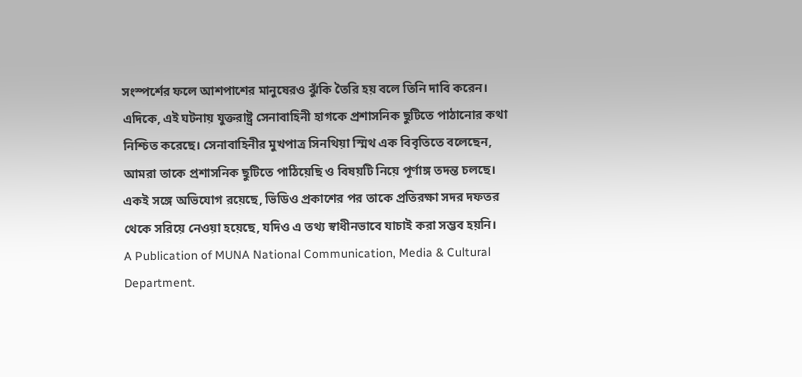সংস্পর্শের ফলে আশপাশের মানুষেরও ঝুঁকি তৈরি হয় বলে তিনি দাবি করেন।
এদিকে, এই ঘটনায় যুক্তরাষ্ট্র সেনাবাহিনী হাগকে প্রশাসনিক ছুটিতে পাঠানোর কথা নিশ্চিত করেছে। সেনাবাহিনীর মুখপাত্র সিনথিয়া স্মিথ এক বিবৃতিতে বলেছেন, আমরা তাকে প্রশাসনিক ছুটিতে পাঠিয়েছি ও বিষয়টি নিয়ে পূর্ণাঙ্গ তদন্ত চলছে। একই সঙ্গে অভিযোগ রয়েছে, ভিডিও প্রকাশের পর তাকে প্রতিরক্ষা সদর দফতর থেকে সরিয়ে নেওয়া হয়েছে, যদিও এ তথ্য স্বাধীনভাবে যাচাই করা সম্ভব হয়নি।
A Publication of MUNA National Communication, Media & Cultural Department.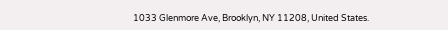1033 Glenmore Ave, Brooklyn, NY 11208, United States.